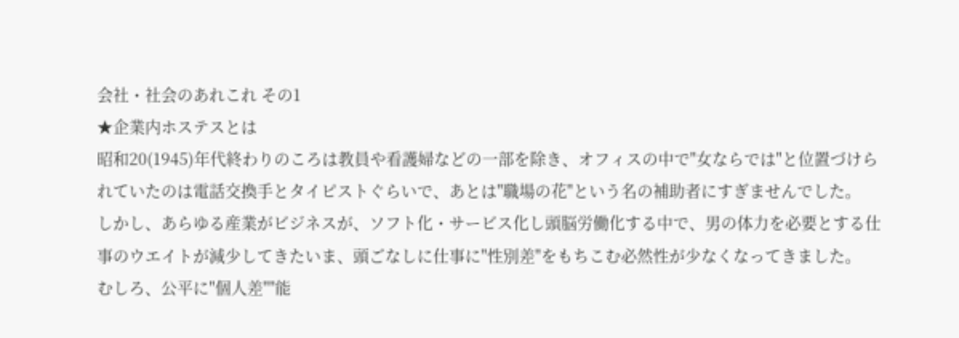会社・社会のあれこれ その1
★企業内ホステスとは
昭和20(1945)年代終わりのころは教員や看護婦などの一部を除き、オフィスの中で"女ならでは"と位置づけられていたのは電話交換手とタイピストぐらいで、あとは"職場の花"という名の補助者にすぎませんでした。
しかし、あらゆる産業がビジネスが、ソフト化・サービス化し頭脳労働化する中で、男の体力を必要とする仕事のウエイトが減少してきたいま、頭ごなしに仕事に"性別差"をもちこむ必然性が少なくなってきました。
むしろ、公平に"個人差""能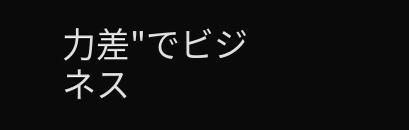力差"でビジネス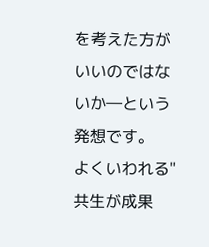を考えた方がいいのではないか―という発想です。
よくいわれる"共生が成果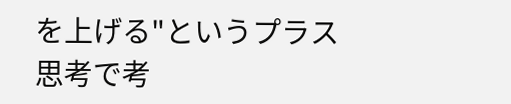を上げる"というプラス思考で考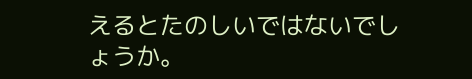えるとたのしいではないでしょうか。